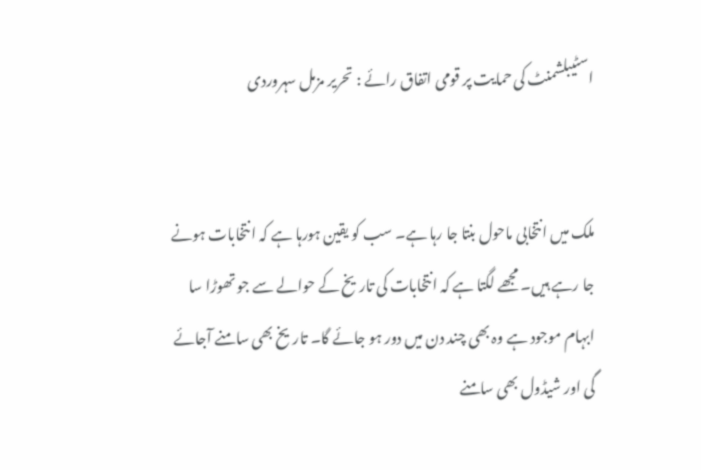اسٹیبلشمنٹ کی حمایت پر قومی اتفاق رائے : تحریر مزمل سہروردی


ملک میں انتخابی ماحول بنتا جا رہا ہے۔ سب کو یقین ہورہا ہے کہ انتخابات ہونے جا رہے ہیں۔ مجھے لگتا ہے کہ انتخابات کی تاریخ کے حوالے سے جو تھوڑا سا ابہام موجود ہے وہ بھی چند دن میں دور ہو جائے گا۔ تاریخ بھی سامنے آجائے گی اور شیڈول بھی سامنے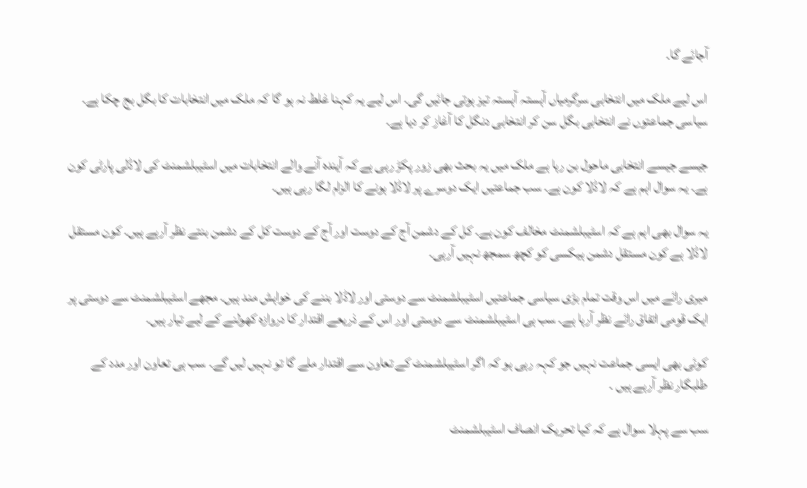آجائے گا۔

اس لیے ملک میں انتخابی سرگرمیاں آہستہ آہستہ تیز ہوتی جائیں گی۔ اس لیے یہ کہنا غلط نہ ہو گا کہ ملک میں انتخابات کا بگل بج چکا ہے۔ سیاسی جماعتوں نے انتخابی بگل سن کر انتخابی دنگل کا آغاز کر دیا ہے۔

جیسے جیسے انتخابی ماحول بن رہا ہے ملک میں یہ بحث بھی زور پکڑ رہی ہے کہ آیندہ آنے والے انتخابات میں اسٹیبلشمنٹ کی لاڈلی پارٹی کون ہے۔ یہ سوال اہم ہے کہ لاڈلا کون ہے۔ سب جماعتیں ایک دوسرے پر لاڈلا ہونے کا الزام لگا رہی ہیں۔

یہ سوال بھی اہم ہے کہ اسٹیبلشمنٹ مخالف کون ہے۔ کل کے دشمن آج کے دوست اور آج کے دوست کل کے دشمن بنتے نظر آرہے ہیں۔ کون مستقل لاڈلا ہے کون مستقل دشمن ہیکسی کو کچھ سمجھ نہیں آرہی۔

میری رائے میں اس وقت تمام بڑی سیاسی جماعتیں اسٹیبلشمنٹ سے دوستی اور لاڈلا بننے کی خواہش مند ہیں۔ مجھے اسٹیبلشمنٹ سے دوستی پر ایک قومی اتفاق رائے نظر آرہا ہے۔ سب ہی اسٹیبلشمنٹ سے دوستی اور اس کے ذریعے اقتدار کا دروازہ کھولنے کے لیے تیار ہیں۔

کوئی بھی ایسی جماعت نہیں جو کہہ رہی ہو کہ اگر اسٹیبلشمنٹ کے تعاون سے اقتدار ملے گا تو نہیں لیں گے۔ سب ہی تعاون اور مدد کے طلبگار نظر آرہے ہیں ۔

سب سے پہلا سوال ہے کہ کیا تحریک انصاف اسٹیبلشمنٹ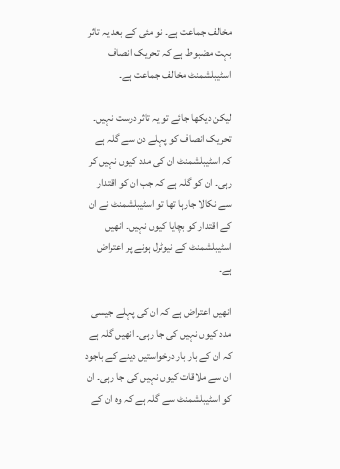مخالف جماعت ہے۔ نو مئی کے بعد یہ تاثر بہت مضبوط ہے کہ تحریک انصاف اسٹیبلشمنٹ مخالف جماعت ہے۔

لیکن دیکھا جائے تو یہ تاثر درست نہیں۔ تحریک انصاف کو پہلے دن سے گلہ ہے کہ اسٹیبلشمنٹ ان کی مدد کیوں نہیں کر رہی۔ ان کو گلہ ہے کہ جب ان کو اقتدار سے نکالا جارہا تھا تو اسٹیبلشمنٹ نے ان کے اقتدار کو بچایا کیوں نہیں۔ انھیں اسٹیبلشمنٹ کے نیوٹرل ہونے پر اعتراض ہے۔

انھیں اعتراض ہے کہ ان کی پہلے جیسی مدد کیوں نہیں کی جا رہی۔ انھیں گلہ ہے کہ ان کے بار بار درخواستیں دینے کے باجود ان سے ملاقات کیوں نہیں کی جا رہی۔ ان کو اسٹیبلشمنٹ سے گلہ ہے کہ وہ ان کے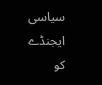سیاسی ایجنڈے کو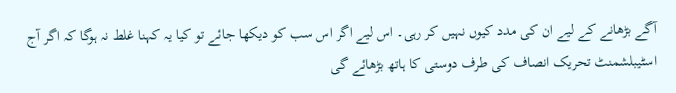آگے بڑھانے کے لیے ان کی مدد کیوں نہیں کر رہی۔ اس لیے اگر اس سب کو دیکھا جائے تو کیا یہ کہنا غلط نہ ہوگا کہ اگر آج اسٹیبلشمنٹ تحریک انصاف کی طرف دوستی کا ہاتھ بڑھائے گی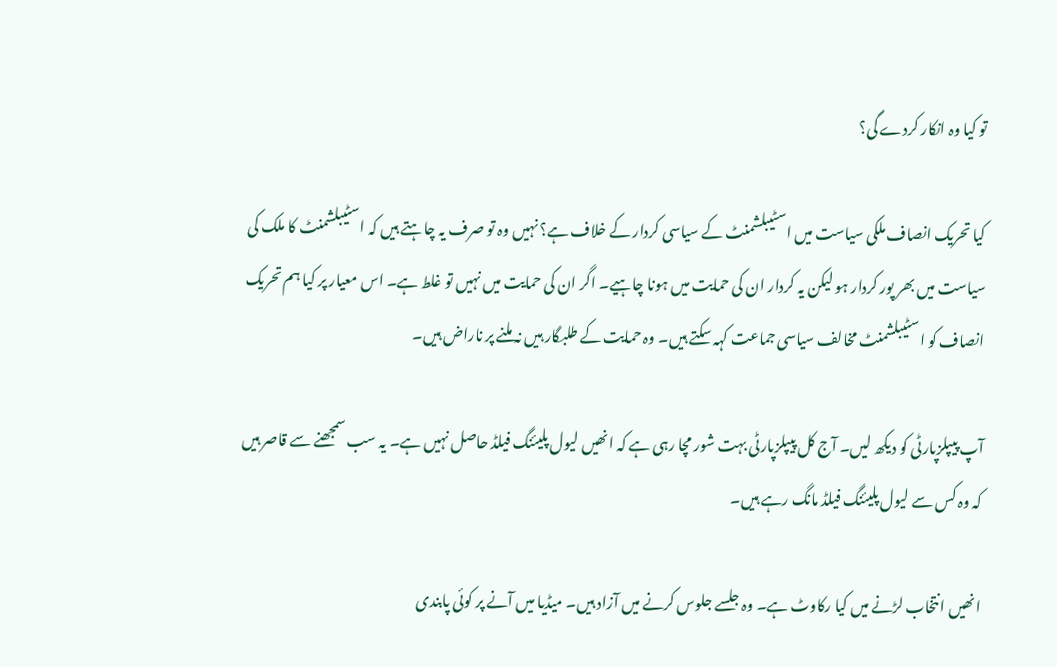تو کیا وہ انکار کردے گی؟

کیا تحریک انصاف ملکی سیاست میں اسٹیبلشمنٹ کے سیاسی کردار کے خلاف ہے؟ نہیں وہ تو صرف یہ چاہتے ہیں کہ اسٹیبلشمنٹ کا ملک کی سیاست میں بھر پور کردار ہو لیکن یہ کردار ان کی حمایت میں ہونا چاہیے۔ اگر ان کی حمایت میں نہیں تو غلط ہے۔ اس معیار پر کیا ہم تحریک انصاف کو اسٹیبلشمنٹ مخالف سیاسی جماعت کہہ سکتے ہیں۔ وہ حمایت کے طلبگار ہیں نہ ملنے پر ناراض ہیں۔

آپ پیپلزپارٹی کو دیکھ لیں۔ آج کل پیپلزپارٹی بہت شور مچا رہی ہے کہ انھیں لیول پلیئنگ فیلڈ حاصل نہیں ہے۔ یہ سب سمجھنے سے قاصر ہیں کہ وہ کس سے لیول پلیئنگ فیلڈ مانگ رہے ہیں۔

انھیں انتخاب لڑنے میں کیا رکاوٹ ہے۔ وہ جلسے جلوس کرنے میں آزاد ہیں۔ میڈیا میں آنے پر کوئی پابندی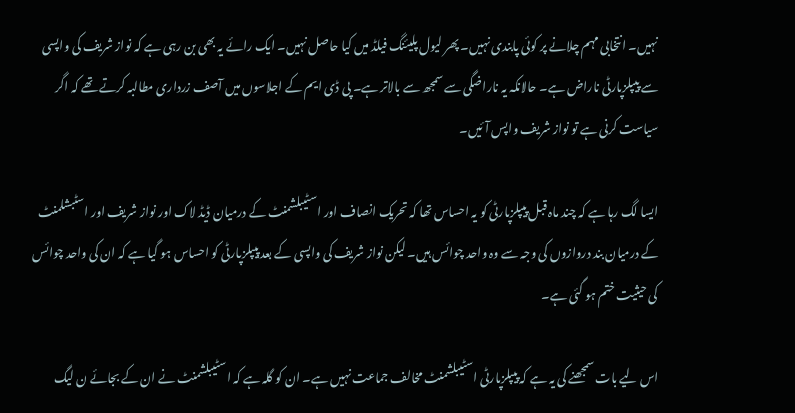نہیں۔ انتخابی مہم چلانے پر کوئی پابندی نہیں۔ پھر لیول پلیئنگ فیلڈ میں کیا حاصل نہیں۔ ایک رائے یہ بھی بن رہی ہے کہ نواز شریف کی واپسی سے پیپلزپارٹی ناراض ہے۔ حالانکہ یہ ناراضگی سے سمجھ سے بالاتر ہے۔ پی ڈی ایم کے اجلاسوں میں آصف زرداری مطالبہ کرتے تھے کہ اگر سیاست کرنی ہے تو نواز شریف واپس آئیں۔

ایسا لگ رہا ہے کہ چند ماہ قبل پیپلزپارٹی کو یہ احساس تھا کہ تحریک انصاف اور اسٹیبلشمنٹ کے درمیان ڈیڈ لاک اور نواز شریف اور اسٹبشلمنٹ کے درمیان بند دروازوں کی وجہ سے وہ واحد چوائس ہیں۔ لیکن نواز شریف کی واپسی کے بعد پیپلزپارٹی کو احساس ہو گیا ہے کہ ان کی واحد چوائس کی حیثیت ختم ہو گئی ہے۔

اس لیے بات سمجھنے کی یہ ہے کہ پیپلزپارٹی اسٹیبلشمنٹ مخالف جماعت نہیں ہے۔ ان کو گلہ ہے کہ اسٹیبلشمنٹ نے ان کے بجائے ن لیگ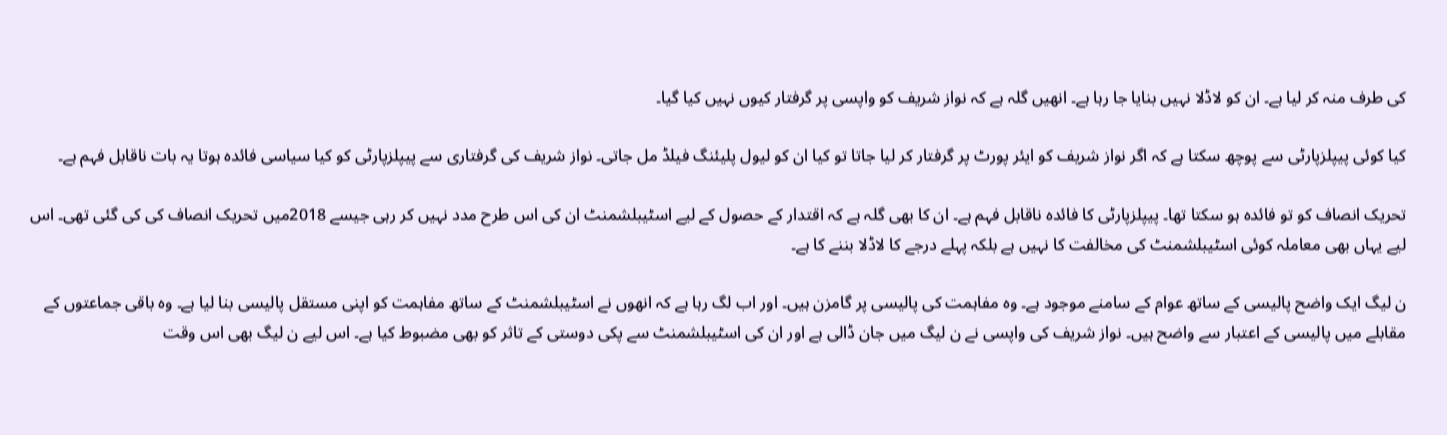کی طرف منہ کر لیا ہے۔ ان کو لاڈلا نہیں بنایا جا رہا ہے۔ انھیں گلہ ہے کہ نواز شریف کو واپسی پر گرفتار کیوں نہیں کیا گیا۔

کیا کوئی پیپلزپارٹی سے پوچھ سکتا ہے کہ اگر نواز شریف کو ایئر پورٹ پر گرفتار کر لیا جاتا تو کیا ان کو لیول پلیئنگ فیلڈ مل جاتی۔ نواز شریف کی گرفتاری سے پیپلزپارٹی کو کیا سیاسی فائدہ ہوتا یہ بات ناقابل فہم ہے۔

تحریک انصاف کو تو فائدہ ہو سکتا تھا۔ پیپلزپارٹی کا فائدہ ناقابل فہم ہے۔ ان کا بھی گلہ ہے کہ اقتدار کے حصول کے لیے اسٹیبلشمنٹ ان کی اس طرح مدد نہیں کر رہی جیسے 2018میں تحریک انصاف کی کی گئی تھی۔ اس لیے یہاں بھی معاملہ کوئی اسٹیبلشمنٹ کی مخالفت کا نہیں ہے بلکہ پہلے درجے کا لاڈلا بننے کا ہے۔

ن لیگ ایک واضح پالیسی کے ساتھ عوام کے سامنے موجود ہے۔ وہ مفاہمت کی پالیسی پر گامزن ہیں۔ اور اب لگ رہا ہے کہ انھوں نے اسٹیبلشمنٹ کے ساتھ مفاہمت کو اپنی مستقل پالیسی بنا لیا ہے۔ وہ باقی جماعتوں کے مقابلے میں پالیسی کے اعتبار سے واضح ہیں۔ نواز شریف کی واپسی نے ن لیگ میں جان ڈالی ہے اور ان کی اسٹیبلشمنٹ سے پکی دوستی کے تاثر کو بھی مضبوط کیا ہے۔ اس لیے ن لیگ بھی اس وقت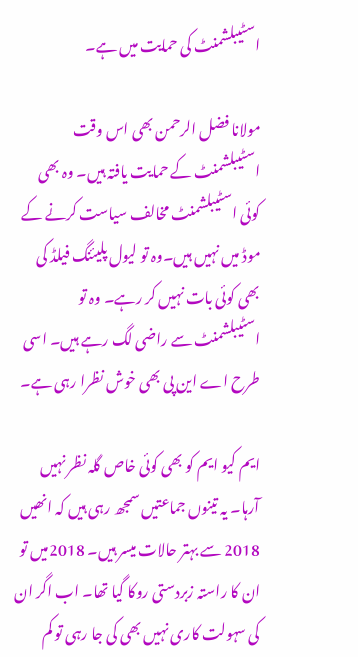اسٹیبلشمنٹ کی حمایت میں ہے۔

مولانا فضل الرحمن بھی اس وقت اسٹیبلشمنٹ کے حمایت یافتہ ہیں۔ وہ بھی کوئی اسٹیبلشمنٹ مخالف سیاست کرنے کے موڈ میں نہیں ہیں۔وہ تو لیول پلیئنگ فیلڈ کی بھی کوئی بات نہیں کر رہے۔ وہ تو اسٹیبلشمنٹ سے راضی لگ رہے ہیں۔ اسی طرح اے این پی بھی خوش نظرا رہی ہے۔

ایم کیو ایم کو بھی کوئی خاص گلہ نظر نہیں آرہا۔ یہ تینوں جماعتیں سمجھ رہی ہیں کہ انھیں 2018 سے بہتر حالات میسر ہیں۔ 2018میں تو ان کا راستہ زبردستی روکا گیا تھا۔ اب اگر ان کی سہولت کاری نہیں بھی کی جا رہی تو کم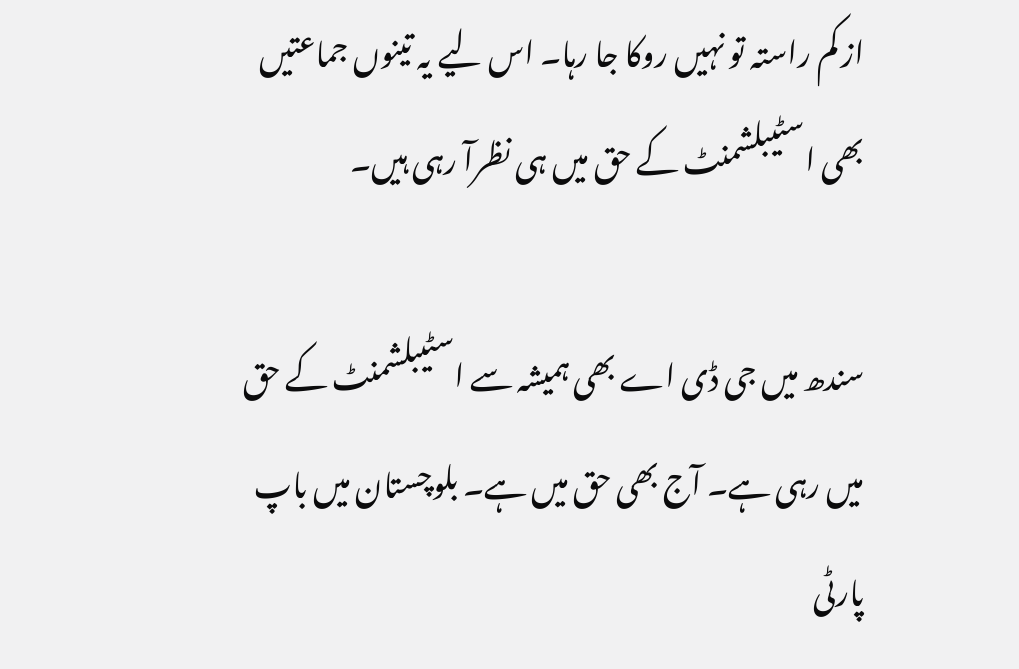از کم راستہ تو نہیں روکا جا رہا۔ اس لیے یہ تینوں جماعتیں بھی اسٹیبلشمنٹ کے حق میں ہی نظرآ رہی ہیں۔

سندھ میں جی ڈی اے بھی ہمیشہ سے اسٹیبلشمنٹ کے حق میں رہی ہے۔ آج بھی حق میں ہے۔ بلوچستان میں باپ پارٹی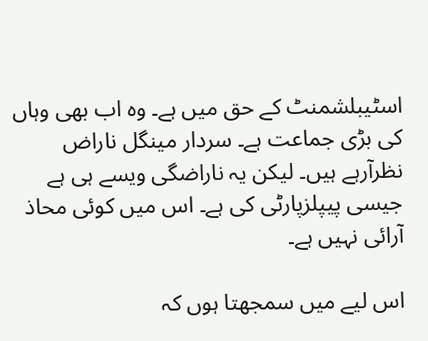اسٹیبلشمنٹ کے حق میں ہے۔ وہ اب بھی وہاں کی بڑی جماعت ہے۔ سردار مینگل ناراض نظرآرہے ہیں۔ لیکن یہ ناراضگی ویسے ہی ہے جیسی پیپلزپارٹی کی ہے۔ اس میں کوئی محاذ آرائی نہیں ہے۔

اس لیے میں سمجھتا ہوں کہ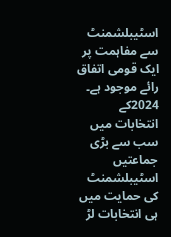اسٹیبلشمنٹ سے مفاہمت پر ایک قومی اتفاق رائے موجود ہے۔ 2024کے انتخابات میں سب سے بڑی جماعتیں اسٹیبلشمنٹ کی حمایت میں ہی انتخابات لڑ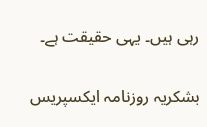رہی ہیں۔ یہی حقیقت ہے۔

بشکریہ روزنامہ ایکسپریس